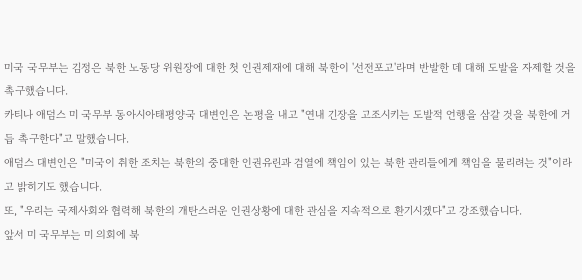미국 국무부는 김정은 북한 노동당 위원장에 대한 첫 인권제재에 대해 북한이 '선전포고'라며 반발한 데 대해 도발을 자제할 것을 촉구했습니다.
카티나 애덤스 미 국무부 동아시아태평양국 대변인은 논평을 내고 "연내 긴장을 고조시키는 도발적 언행을 삼갈 것을 북한에 거듭 촉구한다"고 말했습니다.
애덤스 대변인은 "미국이 취한 조치는 북한의 중대한 인권유린과 검열에 책임이 있는 북한 관리들에게 책임을 물리려는 것"이라고 밝히기도 했습니다.
또, "우리는 국제사회와 협력해 북한의 개탄스러운 인권상황에 대한 관심을 지속적으로 환기시겠다"고 강조했습니다.
앞서 미 국무부는 미 의회에 북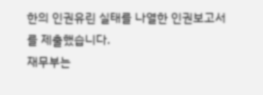한의 인권유린 실태를 나열한 인권보고서를 제출했습니다.
재무부는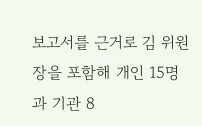보고서를 근거로 김 위원장을 포함해 개인 15명과 기관 8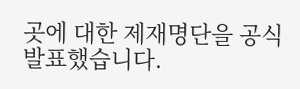곳에 대한 제재명단을 공식 발표했습니다.